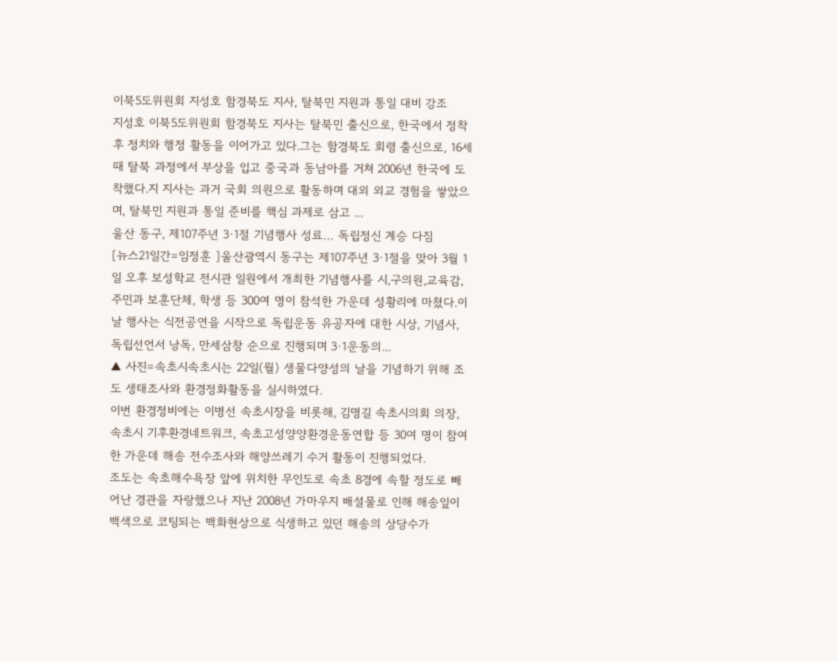이북5도위원회 지성호 함경북도 지사, 탈북민 지원과 통일 대비 강조
지성호 이북5도위원회 함경북도 지사는 탈북민 출신으로, 한국에서 정착 후 정치와 행정 활동을 이어가고 있다.그는 함경북도 회령 출신으로, 16세 때 탈북 과정에서 부상을 입고 중국과 동남아를 거쳐 2006년 한국에 도착했다.지 지사는 과거 국회 의원으로 활동하며 대외 외교 경험을 쌓았으며, 탈북민 지원과 통일 준비를 핵심 과제로 삼고 ...
울산 동구, 제107주년 3·1절 기념행사 성료… 독립정신 계승 다짐
[뉴스21일간=임정훈 ]울산광역시 동구는 제107주년 3·1절을 맞아 3월 1일 오후 보성학교 전시관 일원에서 개최한 기념행사를 시,구의원,교육감,주민과 보훈단체, 학생 등 300여 명이 참석한 가운데 성황리에 마쳤다.이날 행사는 식전공연을 시작으로 독립운동 유공자에 대한 시상, 기념사, 독립선언서 낭독, 만세삼창 순으로 진행되며 3·1운동의...
▲ 사진=속초시속초시는 22일(월) 생물다양성의 날을 기념하기 위해 조도 생태조사와 환경정화활동을 실시하였다.
이번 환경정비에는 이병선 속초시장을 비롯해, 김명길 속초시의회 의장, 속초시 기후환경네트워크, 속초고성양양환경운동연합 등 30여 명이 참여한 가운데 해송 전수조사와 해양쓰레기 수거 활동이 진행되었다.
조도는 속초해수욕장 앞에 위치한 무인도로 속초 8경에 속할 정도로 빼어난 경관을 자랑했으나 지난 2008년 가마우지 배설물로 인해 해송잎이 백색으로 코팅되는 백화현상으로 식생하고 있던 해송의 상당수가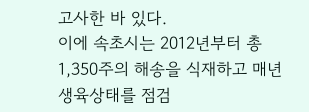고사한 바 있다.
이에 속초시는 2012년부터 총 1,350주의 해송을 식재하고 매년 생육상태를 점검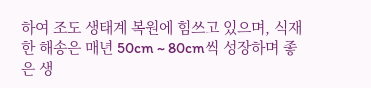하여 조도 생태계 복원에 힘쓰고 있으며, 식재한 해송은 매년 50cm ~ 80cm씩 성장하며 좋은 생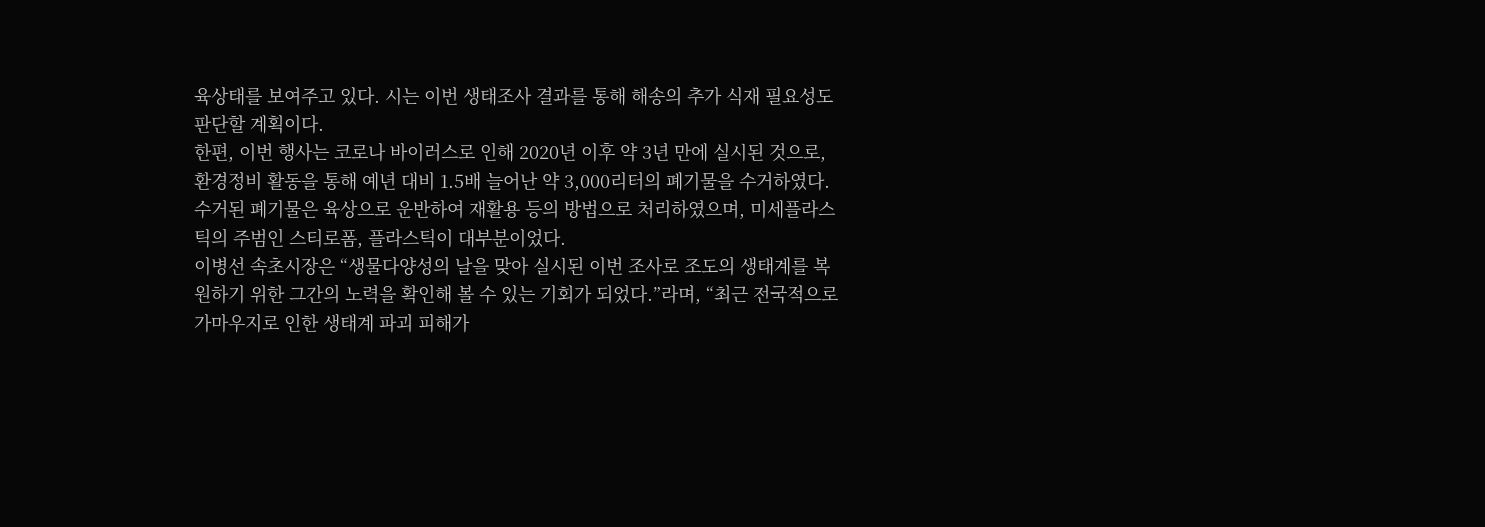육상태를 보여주고 있다. 시는 이번 생태조사 결과를 통해 해송의 추가 식재 필요성도 판단할 계획이다.
한편, 이번 행사는 코로나 바이러스로 인해 2020년 이후 약 3년 만에 실시된 것으로, 환경정비 활동을 통해 예년 대비 1.5배 늘어난 약 3,000리터의 폐기물을 수거하였다.
수거된 폐기물은 육상으로 운반하여 재활용 등의 방법으로 처리하였으며, 미세플라스틱의 주범인 스티로폼, 플라스틱이 대부분이었다.
이병선 속초시장은 “생물다양성의 날을 맞아 실시된 이번 조사로 조도의 생태계를 복원하기 위한 그간의 노력을 확인해 볼 수 있는 기회가 되었다.”라며, “최근 전국적으로 가마우지로 인한 생태계 파괴 피해가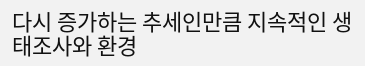다시 증가하는 추세인만큼 지속적인 생태조사와 환경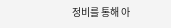정비를 통해 아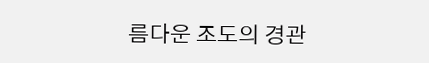름다운 조도의 경관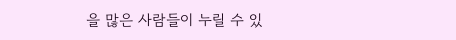을 많은 사람들이 누릴 수 있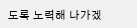도록 노력해 나가겠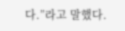다.”라고 말했다.